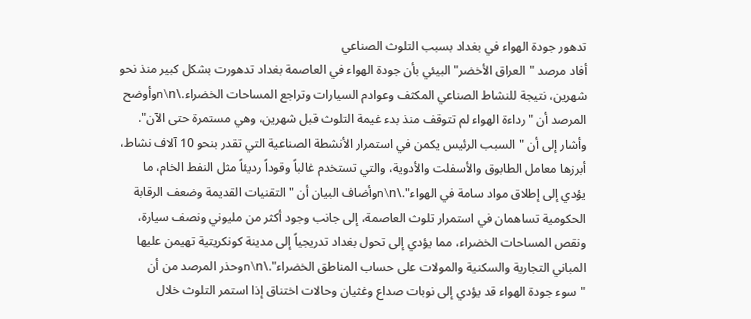تدهور جودة الهواء في بغداد بسبب التلوث الصناعي
أفاد مرصد "العراق الأخضر" البيئي بأن جودة الهواء في العاصمة بغداد تدهورت بشكل كبير منذ نحو شهرين، نتيجة للنشاط الصناعي المكثف وعوادم السيارات وتراجع المساحات الخضراء.\n\nوأوضح المرصد أن "رداءة الهواء لم تتوقف منذ بدء غيمة التلوث قبل شهرين، وهي مستمرة حتى الآن". وأشار إلى أن "السبب الرئيس يكمن في استمرار الأنشطة الصناعية التي تقدر بنحو 10 آلاف نشاط، أبرزها معامل الطابوق والأسفلت والأدوية، والتي تستخدم غالباً وقوداً رديئاً مثل النفط الخام، ما يؤدي إلى إطلاق مواد سامة في الهواء".\n\nوأضاف البيان أن "التقنيات القديمة وضعف الرقابة الحكومية تساهمان في استمرار تلوث العاصمة، إلى جانب وجود أكثر من مليوني ونصف سيارة، ونقص المساحات الخضراء، مما يؤدي إلى تحول بغداد تدريجياً إلى مدينة كونكريتية تهيمن عليها المباني التجارية والسكنية والمولات على حساب المناطق الخضراء".\n\nوحذر المرصد من أن "سوء جودة الهواء قد يؤدي إلى نوبات صداع وغثيان وحالات اختناق إذا استمر التلوث خلال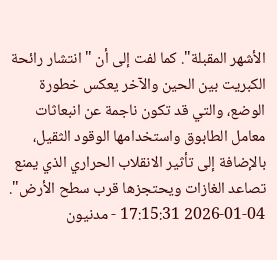الأشهر المقبلة". كما لفت إلى أن "انتشار رائحة الكبريت بين الحين والآخر يعكس خطورة الوضع، والتي قد تكون ناجمة عن انبعاثات معامل الطابوق واستخدامها الوقود الثقيل، بالإضافة إلى تأثير الانقلاب الحراري الذي يمنع تصاعد الغازات ويحتجزها قرب سطح الأرض".
2026-01-04 17:15:31 - مدنيون